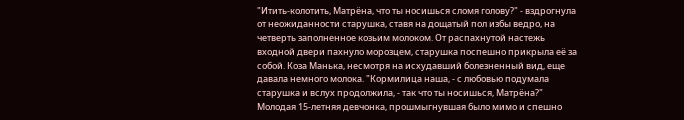"Итить-колотить, Матрёна, что ты носишься сломя голову?" - вздрогнула от неожиданности старушка, ставя на дощатый пол избы ведро, на четверть заполненное козьим молоком. От распахнутой настежь входной двери пахнуло морозцем, старушка поспешно прикрыла её за собой. Коза Манька, несмотря на исхудавший болезненный вид, еще давала немного молока. "Кормилица наша, - с любовью подумала старушка и вслух продолжила, - так что ты носишься, Матрёна?"
Молодая 15-летняя девчонка, прошмыгнувшая было мимо и спешно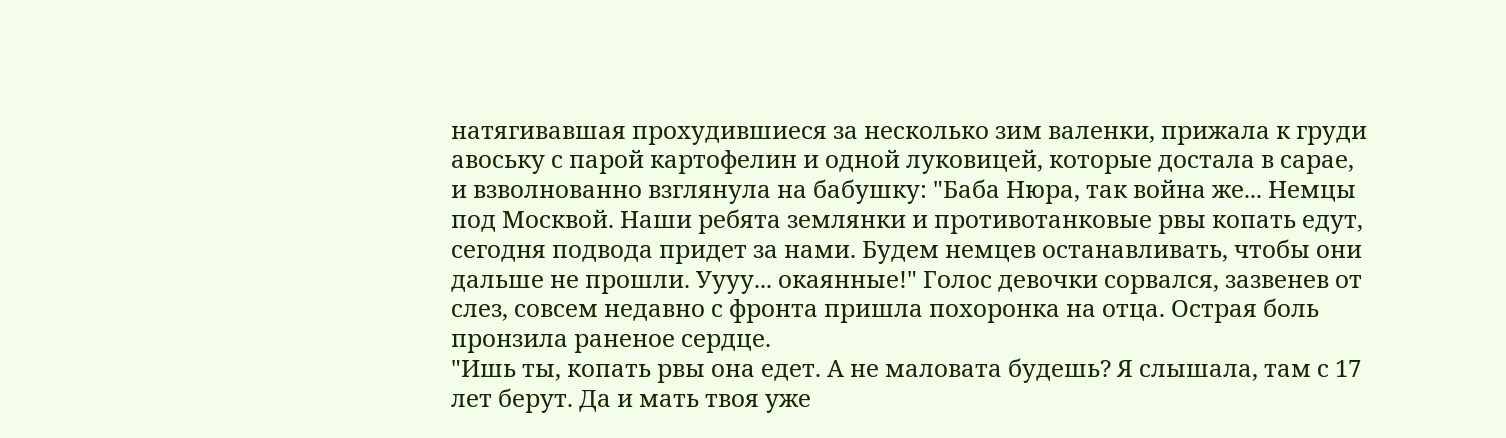натягивавшая прохудившиеся за несколько зим валенки, прижала к груди авоську с парой картофелин и одной луковицей, которые достала в сарае, и взволнованно взглянула на бабушку: "Баба Нюра, так война же... Немцы под Москвой. Наши ребята землянки и противотанковые рвы копать едут, сегодня подвода придет за нами. Будем немцев останавливать, чтобы они дальше не прошли. Уууу... окаянные!" Голос девочки сорвался, зазвенев от слез, совсем недавно с фронта пришла похоронка на отца. Острая боль пронзила раненое сердце.
"Ишь ты, копать рвы она едет. А не маловата будешь? Я слышала, там с 17 лет берут. Да и мать твоя уже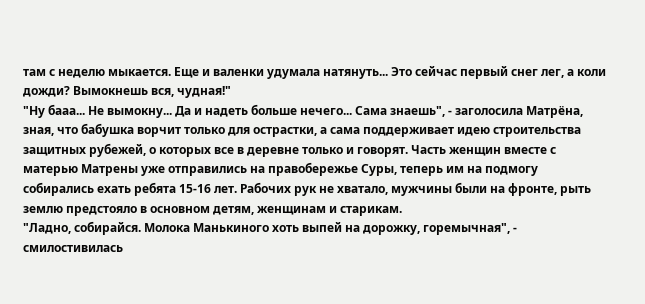там с неделю мыкается. Еще и валенки удумала натянуть... Это сейчас первый снег лег, а коли дожди? Вымокнешь вся, чудная!"
"Ну бааа... Не вымокну... Да и надеть больше нечего... Сама знаешь", - заголосила Матрёна, зная, что бабушка ворчит только для острастки, а сама поддерживает идею строительства защитных рубежей, о которых все в деревне только и говорят. Часть женщин вместе с матерью Матрены уже отправились на правобережье Суры, теперь им на подмогу собирались ехать ребята 15-16 лет. Рабочих рук не хватало, мужчины были на фронте, рыть землю предстояло в основном детям, женщинам и старикам.
"Ладно, собирайся. Молока Манькиного хоть выпей на дорожку, горемычная", - смилостивилась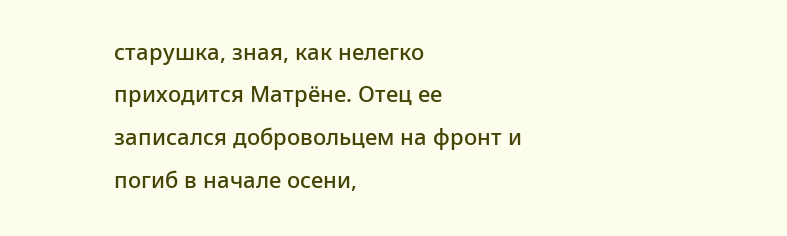старушка, зная, как нелегко приходится Матрёне. Отец ее записался добровольцем на фронт и погиб в начале осени,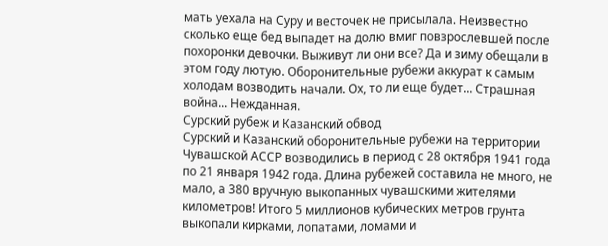мать уехала на Суру и весточек не присылала. Неизвестно сколько еще бед выпадет на долю вмиг повзрослевшей после похоронки девочки. Выживут ли они все? Да и зиму обещали в этом году лютую. Оборонительные рубежи аккурат к самым холодам возводить начали. Ох, то ли еще будет... Страшная война... Нежданная.
Сурский рубеж и Казанский обвод
Сурский и Казанский оборонительные рубежи на территории Чувашской АССР возводились в период с 28 октября 1941 года по 21 января 1942 года. Длина рубежей составила не много, не мало, а 380 вручную выкопанных чувашскими жителями километров! Итого 5 миллионов кубических метров грунта выкопали кирками, лопатами, ломами и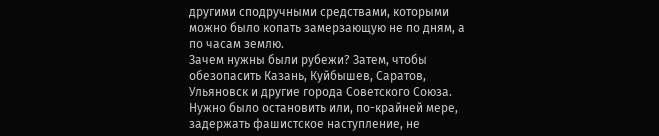другими сподручными средствами, которыми можно было копать замерзающую не по дням, а по часам землю.
Зачем нужны были рубежи? Затем, чтобы обезопасить Казань, Куйбышев, Саратов, Ульяновск и другие города Советского Союза. Нужно было остановить или, по-крайней мере, задержать фашистское наступление, не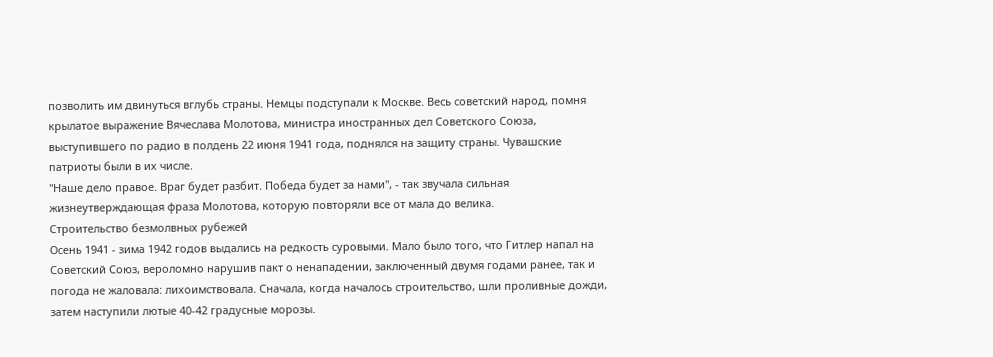позволить им двинуться вглубь страны. Немцы подступали к Москве. Весь советский народ, помня крылатое выражение Вячеслава Молотова, министра иностранных дел Советского Союза, выступившего по радио в полдень 22 июня 1941 года, поднялся на защиту страны. Чувашские патриоты были в их числе.
"Наше дело правое. Враг будет разбит. Победа будет за нами", - так звучала сильная жизнеутверждающая фраза Молотова, которую повторяли все от мала до велика.
Строительство безмолвных рубежей
Осень 1941 - зима 1942 годов выдались на редкость суровыми. Мало было того, что Гитлер напал на Советский Союз, вероломно нарушив пакт о ненападении, заключенный двумя годами ранее, так и погода не жаловала: лихоимствовала. Сначала, когда началось строительство, шли проливные дожди, затем наступили лютые 40-42 градусные морозы.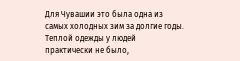Для Чувашии это была одна из самых холодных зим за долгие годы. Теплой одежды у людей практически не было,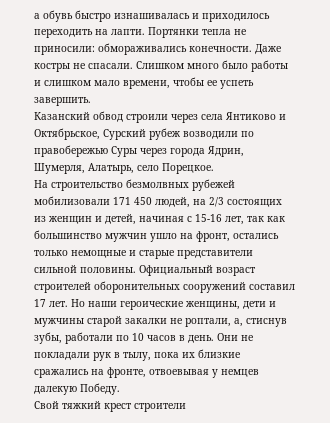а обувь быстро изнашивалась и приходилось переходить на лапти. Портянки тепла не приносили: обмораживались конечности. Даже костры не спасали. Слишком много было работы и слишком мало времени, чтобы ее успеть завершить.
Казанский обвод строили через села Янтиково и Октябрьское, Сурский рубеж возводили по правобережью Суры через города Ядрин, Шумерля, Алатырь, село Порецкое.
На строительство безмолвных рубежей мобилизовали 171 450 людей, на 2/3 состоящих из женщин и детей, начиная с 15-16 лет, так как большинство мужчин ушло на фронт, остались только немощные и старые представители сильной половины. Официальный возраст строителей оборонительных сооружений составил 17 лет. Но наши героические женщины, дети и мужчины старой закалки не роптали, а, стиснув зубы, работали по 10 часов в день. Они не покладали рук в тылу, пока их близкие сражались на фронте, отвоевывая у немцев далекую Победу.
Свой тяжкий крест строители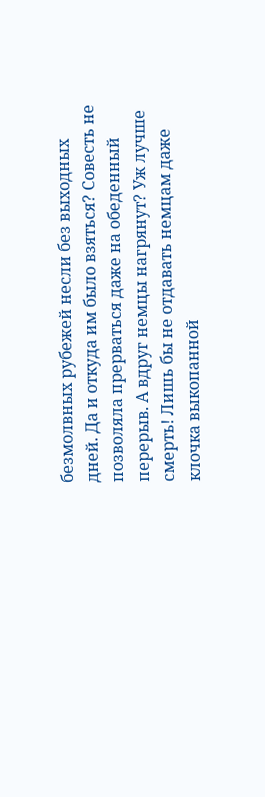безмолвных рубежей несли без выходных дней. Да и откуда им было взяться? Совесть не позволяла прерваться даже на обеденный перерыв. А вдруг немцы нагрянут? Уж лучше смерть! Лишь бы не отдавать немцам даже клочка выкопанной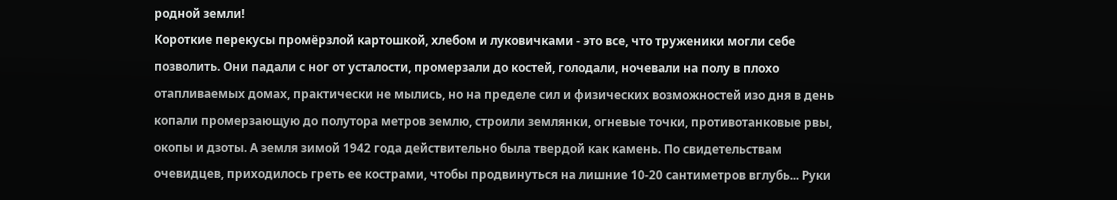родной земли!
Короткие перекусы промёрзлой картошкой, хлебом и луковичками - это все, что труженики могли себе позволить. Они падали с ног от усталости, промерзали до костей, голодали, ночевали на полу в плохо отапливаемых домах, практически не мылись, но на пределе сил и физических возможностей изо дня в день копали промерзающую до полутора метров землю, строили землянки, огневые точки, противотанковые рвы, окопы и дзоты. А земля зимой 1942 года действительно была твердой как камень. По свидетельствам очевидцев, приходилось греть ее кострами, чтобы продвинуться на лишние 10-20 сантиметров вглубь... Руки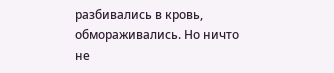разбивались в кровь, обмораживались. Но ничто не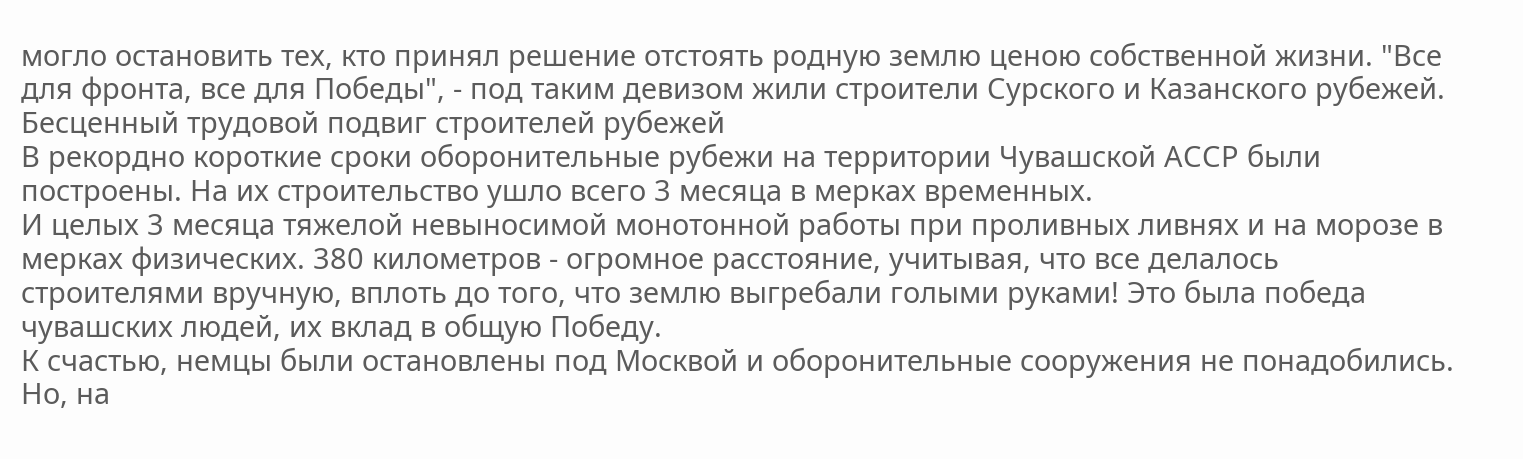могло остановить тех, кто принял решение отстоять родную землю ценою собственной жизни. "Все для фронта, все для Победы", - под таким девизом жили строители Сурского и Казанского рубежей.
Бесценный трудовой подвиг строителей рубежей
В рекордно короткие сроки оборонительные рубежи на территории Чувашской АССР были построены. На их строительство ушло всего 3 месяца в мерках временных.
И целых 3 месяца тяжелой невыносимой монотонной работы при проливных ливнях и на морозе в мерках физических. 380 километров - огромное расстояние, учитывая, что все делалось строителями вручную, вплоть до того, что землю выгребали голыми руками! Это была победа чувашских людей, их вклад в общую Победу.
К счастью, немцы были остановлены под Москвой и оборонительные сооружения не понадобились. Но, на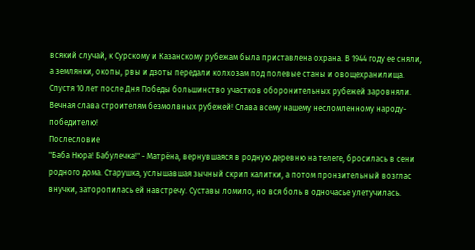всякий случай, к Сурскому и Казанскому рубежам была приставлена охрана. В 1944 году ее сняли, а землянки, окопы, рвы и дзоты передали колхозам под полевые станы и овощехранилища. Спустя 10 лет после Дня Победы большинство участков оборонительных рубежей заровняли.
Вечная слава строителям безмолвных рубежей! Слава всему нашему несломленному народу-победителю!
Послесловие
"Баба Нюра! Бабулечка!" - Матрёна, вернувшаяся в родную деревню на телеге, бросилась в сени родного дома. Старушка, услышавшая зычный скрип калитки, а потом пронзительный возглас внучки, заторопилась ей навстречу. Суставы ломило, но вся боль в одночасье улетучилась.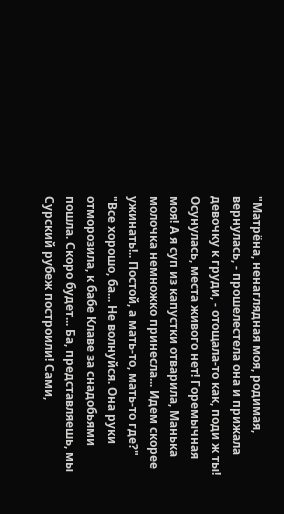"Матрёна, ненаглядная моя, родимая, вернулась, - прошелестела она и прижала девочку к груди, - отощала-то как, поди ж ты! Осунулась, места живого нет! Горемычная моя! А я суп из капустки отварила, Манька молочка немножко принесла... Идем скорее ужинать!.. Постой, а мать-то, мать-то где?"
"Все хорошо, ба... Не волнуйся. Она руки отморозила, к бабе Клаве за снадобьями пошла. Скоро будет... Ба, представляешь, мы Сурский рубеж построили! Сами,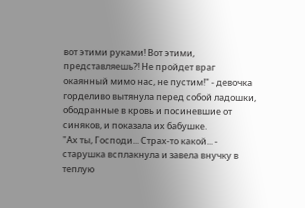вот этими руками! Вот этими, представляешь?! Не пройдет враг окаянный мимо нас, не пустим!" - девочка горделиво вытянула перед собой ладошки, ободранные в кровь и посиневшие от синяков, и показала их бабушке.
"Ах ты, Господи... Страх-то какой... - старушка всплакнула и завела внучку в теплую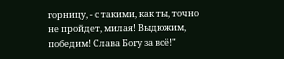горницу, - с такими, как ты, точно не пройдет, милая! Выдюжим, победим! Слава Богу за всё!"